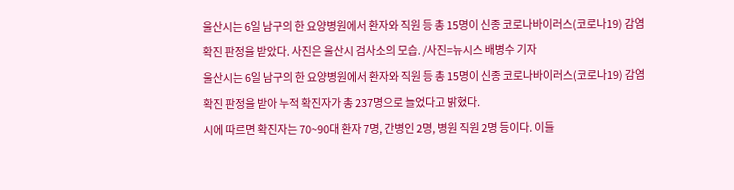울산시는 6일 남구의 한 요양병원에서 환자와 직원 등 총 15명이 신종 코로나바이러스(코로나19) 감염 확진 판정을 받았다. 사진은 울산시 검사소의 모습. /사진=뉴시스 배병수 기자
울산시는 6일 남구의 한 요양병원에서 환자와 직원 등 총 15명이 신종 코로나바이러스(코로나19) 감염 확진 판정을 받아 누적 확진자가 총 237명으로 늘었다고 밝혔다.
시에 따르면 확진자는 70~90대 환자 7명, 간병인 2명, 병원 직원 2명 등이다. 이들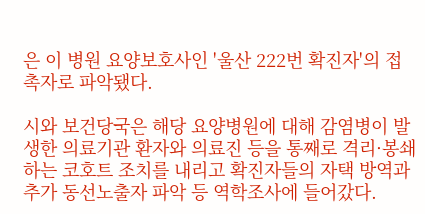은 이 병원 요양보호사인 '울산 222번 확진자'의 접촉자로 파악됐다.

시와 보건당국은 해당 요양병원에 대해 감염병이 발생한 의료기관 환자와 의료진 등을 통째로 격리·봉쇄하는 코호트 조치를 내리고 확진자들의 자택 방역과 추가 동선노출자 파악 등 역학조사에 들어갔다.